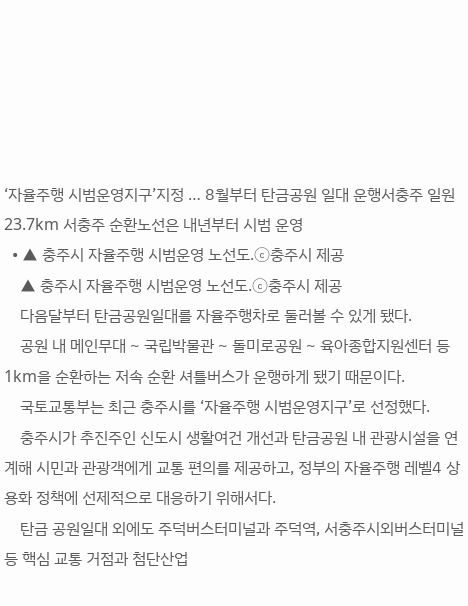‘자율주행 시범운영지구’지정 … 8월부터 탄금공원 일대 운행서충주 일원 23.7km 서충주 순환노선은 내년부터 시범 운영
  • ▲ 충주시 자율주행 시범운영 노선도.ⓒ충주시 제공
    ▲ 충주시 자율주행 시범운영 노선도.ⓒ충주시 제공
    다음달부터 탄금공원일대를 자율주행차로 둘러볼 수 있게 됐다.
    공원 내 메인무대 ~ 국립박물관 ~ 돌미로공원 ~ 육아종합지원센터 등 1km을 순환하는 저속 순환 셔틀버스가 운행하게 됐기 때문이다.
    국토교통부는 최근 충주시를 ‘자율주행 시범운영지구’로 선정했다.
    충주시가 추진주인 신도시 생활여건 개선과 탄금공원 내 관광시설을 연계해 시민과 관광객에게 교통 편의를 제공하고, 정부의 자율주행 레벨4 상용화 정책에 선제적으로 대응하기 위해서다.
    탄금 공원일대 외에도 주덕버스터미널과 주덕역, 서충주시외버스터미널 등 핵심 교통 거점과 첨단산업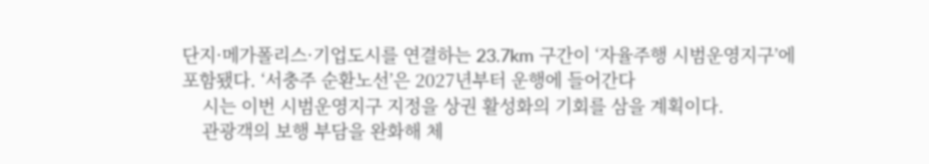단지·메가폴리스·기업도시를 연결하는 23.7km 구간이 ‘자율주행 시범운영지구’에 포함됐다. ‘서충주 순환노선’은 2027년부터 운행에 들어간다
    시는 이번 시범운영지구 지정을 상권 활성화의 기회를 삼을 계획이다.
    관광객의 보행 부담을 완화해 체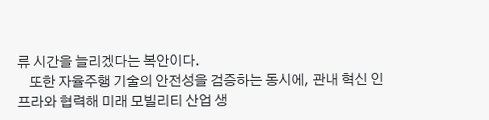류 시간을 늘리겠다는 복안이다.
    또한 자율주행 기술의 안전성을 검증하는 동시에, 관내 혁신 인프라와 협력해 미래 모빌리티 산업 생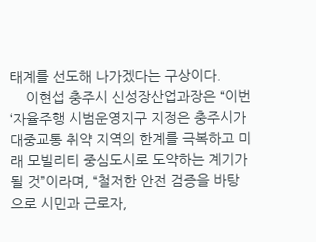태계를 선도해 나가겠다는 구상이다.
    이현섭 충주시 신성장산업과장은 “이번 ‘자율주행 시범운영지구 지정은 충주시가 대중교통 취약 지역의 한계를 극복하고 미래 모빌리티 중심도시로 도약하는 계기가 될 것”이라며, “철저한 안전 검증을 바탕으로 시민과 근로자,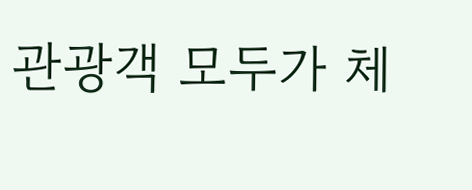관광객 모두가 체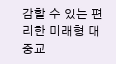감할 수 있는 편리한 미래형 대중교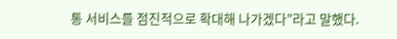통 서비스를 점진적으로 확대해 나가겠다”라고 말했다.